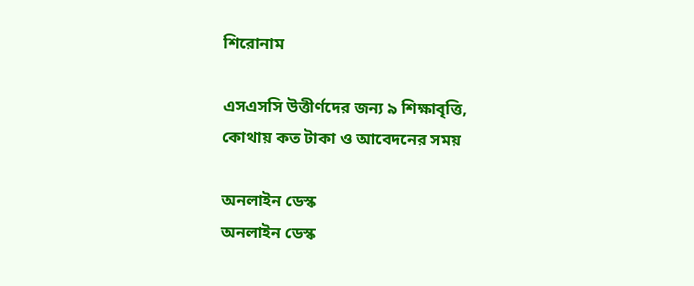শিরোনাম

এসএসসি উত্তীর্ণদের জন্য ৯ শিক্ষাবৃত্তি, কোথায় কত টাকা ও আবেদনের সময়

অনলাইন ডেস্ক
অনলাইন ডেস্ক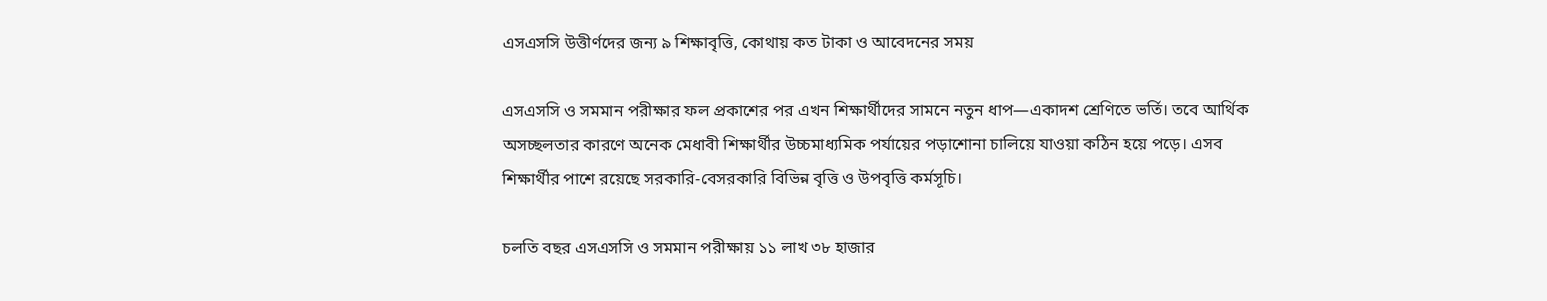এসএসসি উত্তীর্ণদের জন্য ৯ শিক্ষাবৃত্তি, কোথায় কত টাকা ও আবেদনের সময়

এসএসসি ও সমমান পরীক্ষার ফল প্রকাশের পর এখন শিক্ষার্থীদের সামনে নতুন ধাপ—একাদশ শ্রেণিতে ভর্তি। তবে আর্থিক অসচ্ছলতার কারণে অনেক মেধাবী শিক্ষার্থীর উচ্চমাধ্যমিক পর্যায়ের পড়াশোনা চালিয়ে যাওয়া কঠিন হয়ে পড়ে। এসব শিক্ষার্থীর পাশে রয়েছে সরকারি-বেসরকারি বিভিন্ন বৃত্তি ও উপবৃত্তি কর্মসূচি।

চলতি বছর এসএসসি ও সমমান পরীক্ষায় ১১ লাখ ৩৮ হাজার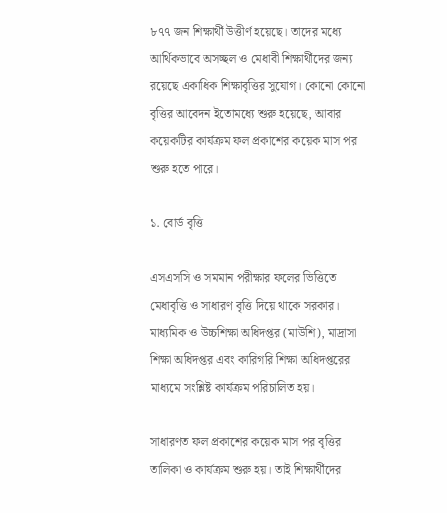৮৭৭ জন শিক্ষার্থী উত্তীর্ণ হয়েছে। তাদের মধ্যে আর্থিকভাবে অসচ্ছল ও মেধাবী শিক্ষার্থীদের জন্য রয়েছে একাধিক শিক্ষাবৃত্তির সুযোগ। কোনো কোনো বৃত্তির আবেদন ইতোমধ্যে শুরু হয়েছে, আবার কয়েকটির কার্যক্রম ফল প্রকাশের কয়েক মাস পর শুরু হতে পারে।

১. বোর্ড বৃত্তি

এসএসসি ও সমমান পরীক্ষার ফলের ভিত্তিতে মেধাবৃত্তি ও সাধারণ বৃত্তি দিয়ে থাকে সরকার। মাধ্যমিক ও উচ্চশিক্ষা অধিদপ্তর (মাউশি), মাদ্রাসা শিক্ষা অধিদপ্তর এবং কারিগরি শিক্ষা অধিদপ্তরের মাধ্যমে সংশ্লিষ্ট কার্যক্রম পরিচালিত হয়।

সাধারণত ফল প্রকাশের কয়েক মাস পর বৃত্তির তালিকা ও কার্যক্রম শুরু হয়। তাই শিক্ষার্থীদের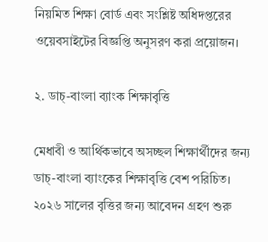নিয়মিত শিক্ষা বোর্ড এবং সংশ্লিষ্ট অধিদপ্তরের ওয়েবসাইটের বিজ্ঞপ্তি অনুসরণ করা প্রয়োজন।

২. ডাচ্-বাংলা ব্যাংক শিক্ষাবৃত্তি

মেধাবী ও আর্থিকভাবে অসচ্ছল শিক্ষার্থীদের জন্য ডাচ্-বাংলা ব্যাংকের শিক্ষাবৃত্তি বেশ পরিচিত। ২০২৬ সালের বৃত্তির জন্য আবেদন গ্রহণ শুরু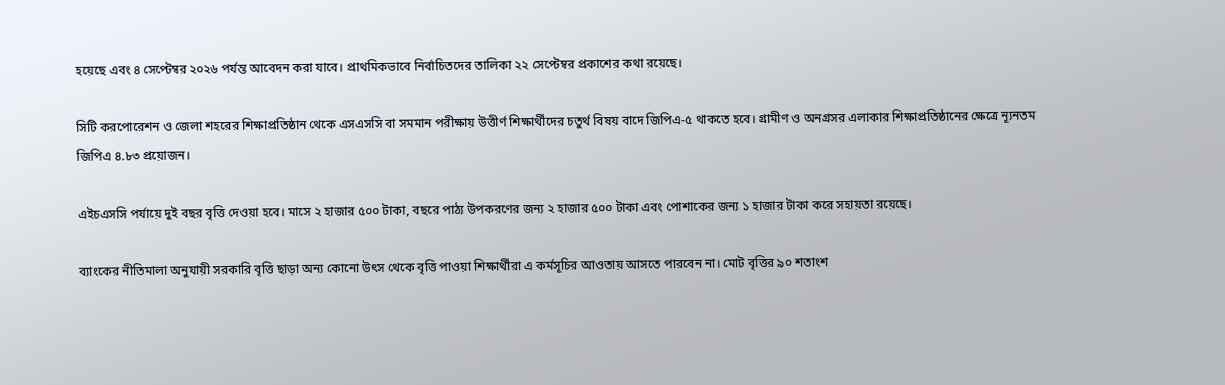হয়েছে এবং ৪ সেপ্টেম্বর ২০২৬ পর্যন্ত আবেদন করা যাবে। প্রাথমিকভাবে নির্বাচিতদের তালিকা ২২ সেপ্টেম্বর প্রকাশের কথা রয়েছে।

সিটি করপোরেশন ও জেলা শহরের শিক্ষাপ্রতিষ্ঠান থেকে এসএসসি বা সমমান পরীক্ষায় উত্তীর্ণ শিক্ষার্থীদের চতুর্থ বিষয় বাদে জিপিএ-৫ থাকতে হবে। গ্রামীণ ও অনগ্রসর এলাকার শিক্ষাপ্রতিষ্ঠানের ক্ষেত্রে ন্যূনতম জিপিএ ৪.৮৩ প্রয়োজন।

এইচএসসি পর্যায়ে দুই বছর বৃত্তি দেওয়া হবে। মাসে ২ হাজার ৫০০ টাকা, বছরে পাঠ্য উপকরণের জন্য ২ হাজার ৫০০ টাকা এবং পোশাকের জন্য ১ হাজার টাকা করে সহায়তা রয়েছে।

ব্যাংকের নীতিমালা অনুযায়ী সরকারি বৃত্তি ছাড়া অন্য কোনো উৎস থেকে বৃত্তি পাওয়া শিক্ষার্থীরা এ কর্মসূচির আওতায় আসতে পারবেন না। মোট বৃত্তির ৯০ শতাংশ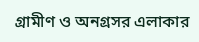গ্রামীণ ও অনগ্রসর এলাকার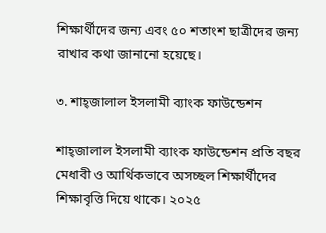শিক্ষার্থীদের জন্য এবং ৫০ শতাংশ ছাত্রীদের জন্য রাখার কথা জানানো হয়েছে।

৩. শাহ্জালাল ইসলামী ব্যাংক ফাউন্ডেশন

শাহ্জালাল ইসলামী ব্যাংক ফাউন্ডেশন প্রতি বছর মেধাবী ও আর্থিকভাবে অসচ্ছল শিক্ষার্থীদের শিক্ষাবৃত্তি দিয়ে থাকে। ২০২৫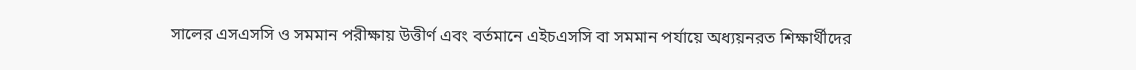সালের এসএসসি ও সমমান পরীক্ষায় উত্তীর্ণ এবং বর্তমানে এইচএসসি বা সমমান পর্যায়ে অধ্যয়নরত শিক্ষার্থীদের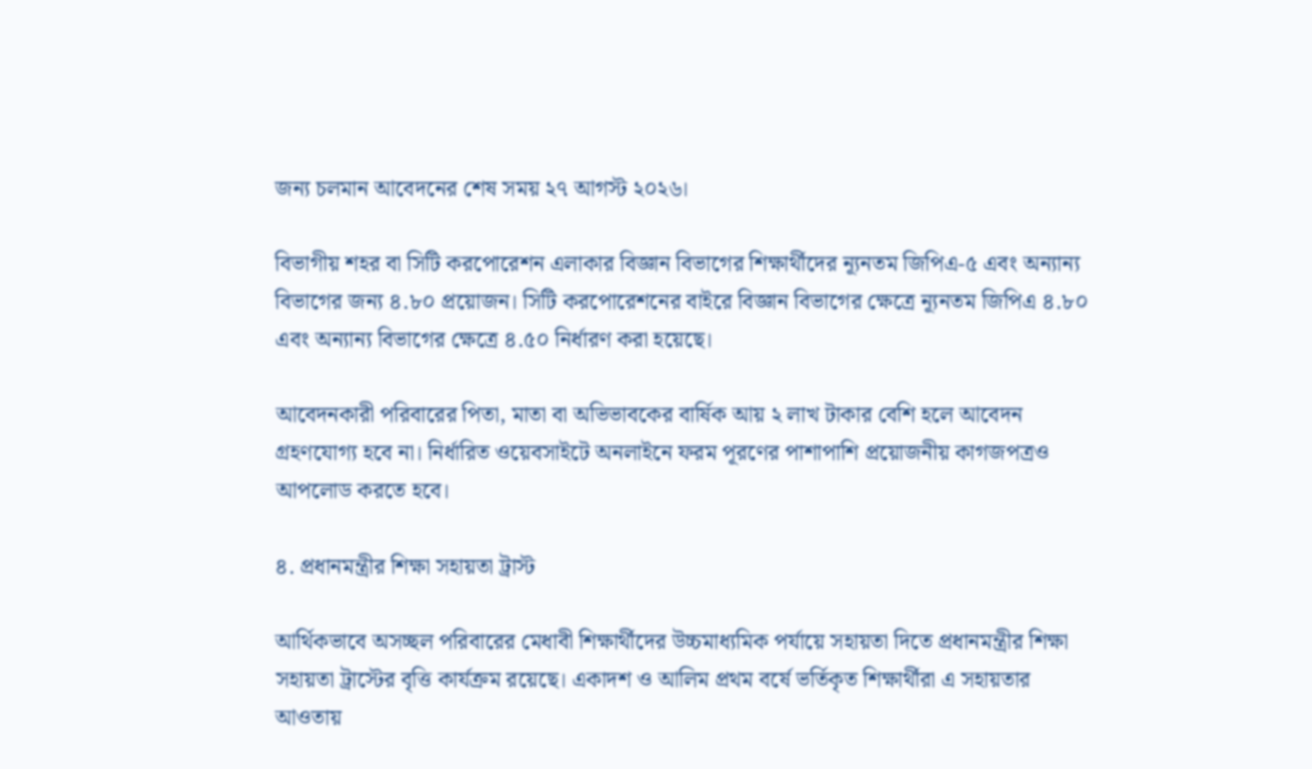জন্য চলমান আবেদনের শেষ সময় ২৭ আগস্ট ২০২৬।

বিভাগীয় শহর বা সিটি করপোরেশন এলাকার বিজ্ঞান বিভাগের শিক্ষার্থীদের ন্যূনতম জিপিএ-৫ এবং অন্যান্য বিভাগের জন্য ৪.৮০ প্রয়োজন। সিটি করপোরেশনের বাইরে বিজ্ঞান বিভাগের ক্ষেত্রে ন্যূনতম জিপিএ ৪.৮০ এবং অন্যান্য বিভাগের ক্ষেত্রে ৪.৫০ নির্ধারণ করা হয়েছে।

আবেদনকারী পরিবারের পিতা, মাতা বা অভিভাবকের বার্ষিক আয় ২ লাখ টাকার বেশি হলে আবেদন গ্রহণযোগ্য হবে না। নির্ধারিত ওয়েবসাইটে অনলাইনে ফরম পূরণের পাশাপাশি প্রয়োজনীয় কাগজপত্রও আপলোড করতে হবে।

৪. প্রধানমন্ত্রীর শিক্ষা সহায়তা ট্রাস্ট

আর্থিকভাবে অসচ্ছল পরিবারের মেধাবী শিক্ষার্থীদের উচ্চমাধ্যমিক পর্যায়ে সহায়তা দিতে প্রধানমন্ত্রীর শিক্ষা সহায়তা ট্রাস্টের বৃত্তি কার্যক্রম রয়েছে। একাদশ ও আলিম প্রথম বর্ষে ভর্তিকৃত শিক্ষার্থীরা এ সহায়তার আওতায়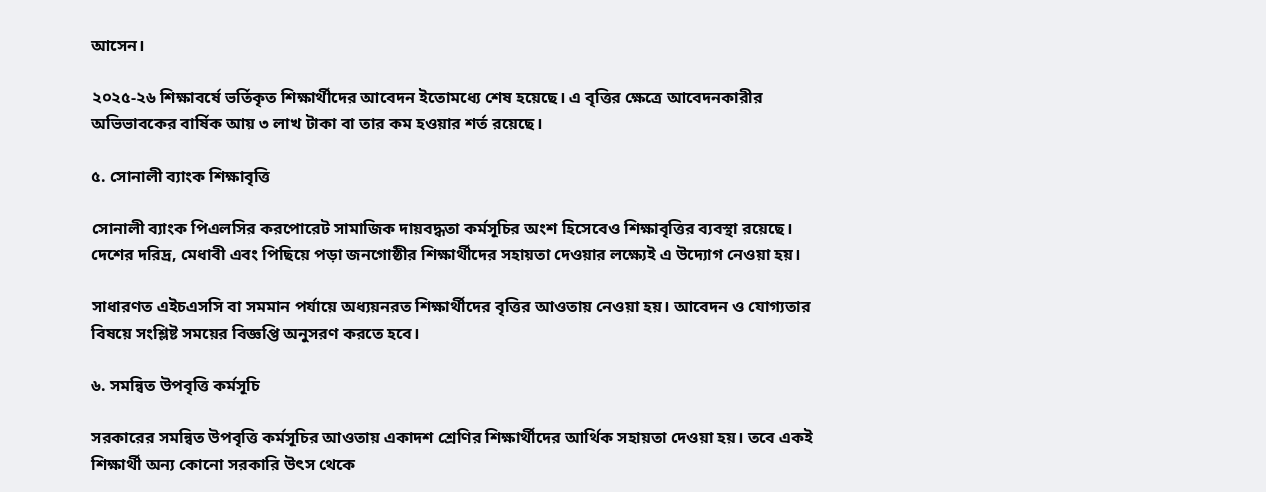আসেন।

২০২৫-২৬ শিক্ষাবর্ষে ভর্তিকৃত শিক্ষার্থীদের আবেদন ইতোমধ্যে শেষ হয়েছে। এ বৃত্তির ক্ষেত্রে আবেদনকারীর অভিভাবকের বার্ষিক আয় ৩ লাখ টাকা বা তার কম হওয়ার শর্ত রয়েছে।

৫. সোনালী ব্যাংক শিক্ষাবৃত্তি

সোনালী ব্যাংক পিএলসির করপোরেট সামাজিক দায়বদ্ধতা কর্মসূচির অংশ হিসেবেও শিক্ষাবৃত্তির ব্যবস্থা রয়েছে। দেশের দরিদ্র, মেধাবী এবং পিছিয়ে পড়া জনগোষ্ঠীর শিক্ষার্থীদের সহায়তা দেওয়ার লক্ষ্যেই এ উদ্যোগ নেওয়া হয়।

সাধারণত এইচএসসি বা সমমান পর্যায়ে অধ্যয়নরত শিক্ষার্থীদের বৃত্তির আওতায় নেওয়া হয়। আবেদন ও যোগ্যতার বিষয়ে সংশ্লিষ্ট সময়ের বিজ্ঞপ্তি অনুসরণ করতে হবে।

৬. সমন্বিত উপবৃত্তি কর্মসূচি

সরকারের সমন্বিত উপবৃত্তি কর্মসূচির আওতায় একাদশ শ্রেণির শিক্ষার্থীদের আর্থিক সহায়তা দেওয়া হয়। তবে একই শিক্ষার্থী অন্য কোনো সরকারি উৎস থেকে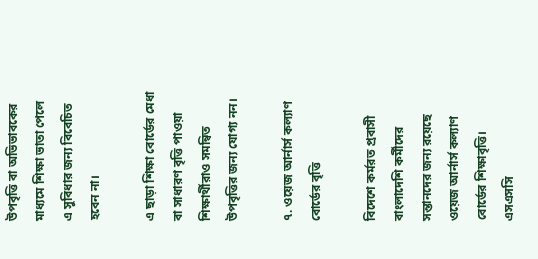উপবৃত্তি বা অভিভাবকের মাধ্যমে শিক্ষা ভাতা পেলে এ সুবিধার জন্য বিবেচিত হবেন না।

এ ছাড়া শিক্ষা বোর্ডের মেধা বা সাধারণ বৃত্তি পাওয়া শিক্ষার্থীরাও সমন্বিত উপবৃত্তির জন্য যোগ্য নন।

৭. ওয়েজ আর্নার্স কল্যাণ বোর্ডের বৃত্তি

বিদেশে কর্মরত প্রবাসী বাংলাদেশি কর্মীদের সন্তানদের জন্য রয়েছে ওয়েজ আর্নার্স কল্যাণ বোর্ডের শিক্ষাবৃত্তি। এসএসসি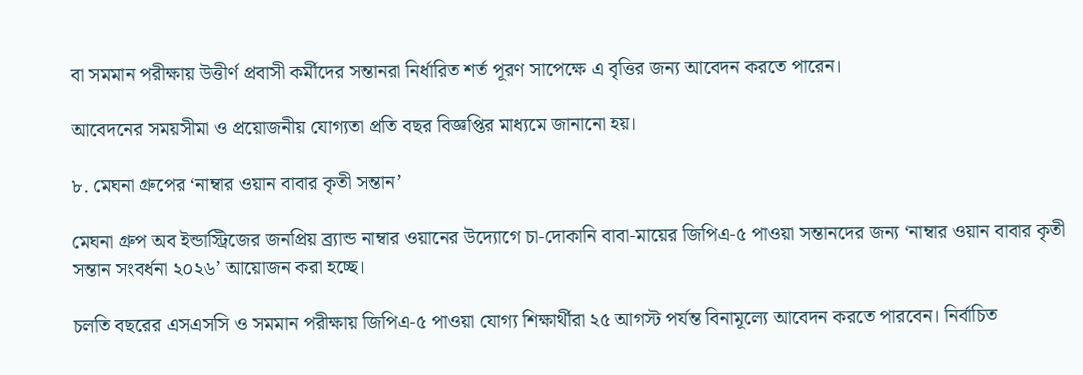বা সমমান পরীক্ষায় উত্তীর্ণ প্রবাসী কর্মীদের সন্তানরা নির্ধারিত শর্ত পূরণ সাপেক্ষে এ বৃত্তির জন্য আবেদন করতে পারেন।

আবেদনের সময়সীমা ও প্রয়োজনীয় যোগ্যতা প্রতি বছর বিজ্ঞপ্তির মাধ্যমে জানানো হয়।

৮. মেঘনা গ্রুপের ‘নাম্বার ওয়ান বাবার কৃতী সন্তান’

মেঘনা গ্রুপ অব ইন্ডাস্ট্রিজের জনপ্রিয় ব্র্যান্ড নাম্বার ওয়ানের উদ্যোগে চা-দোকানি বাবা-মায়ের জিপিএ-৫ পাওয়া সন্তানদের জন্য ‘নাম্বার ওয়ান বাবার কৃতী সন্তান সংবর্ধনা ২০২৬’ আয়োজন করা হচ্ছে।

চলতি বছরের এসএসসি ও সমমান পরীক্ষায় জিপিএ-৫ পাওয়া যোগ্য শিক্ষার্থীরা ২৫ আগস্ট পর্যন্ত বিনামূল্যে আবেদন করতে পারবেন। নির্বাচিত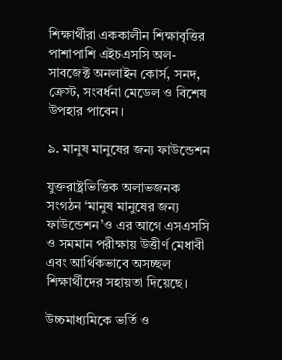শিক্ষার্থীরা এককালীন শিক্ষাবৃত্তির পাশাপাশি এইচএসসি অল-সাবজেক্ট অনলাইন কোর্স, সনদ, ক্রেস্ট, সংবর্ধনা মেডেল ও বিশেষ উপহার পাবেন।

৯. মানুষ মানুষের জন্য ফাউন্ডেশন

যুক্তরাষ্ট্রভিত্তিক অলাভজনক সংগঠন ‘মানুষ মানুষের জন্য ফাউন্ডেশন’ও এর আগে এসএসসি ও সমমান পরীক্ষায় উত্তীর্ণ মেধাবী এবং আর্থিকভাবে অসচ্ছল শিক্ষার্থীদের সহায়তা দিয়েছে।

উচ্চমাধ্যমিকে ভর্তি ও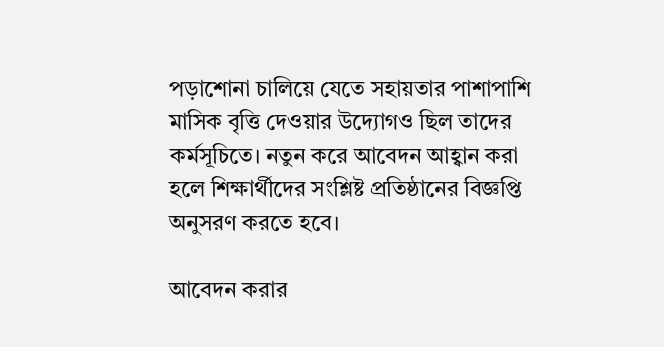পড়াশোনা চালিয়ে যেতে সহায়তার পাশাপাশি মাসিক বৃত্তি দেওয়ার উদ্যোগও ছিল তাদের কর্মসূচিতে। নতুন করে আবেদন আহ্বান করা হলে শিক্ষার্থীদের সংশ্লিষ্ট প্রতিষ্ঠানের বিজ্ঞপ্তি অনুসরণ করতে হবে।

আবেদন করার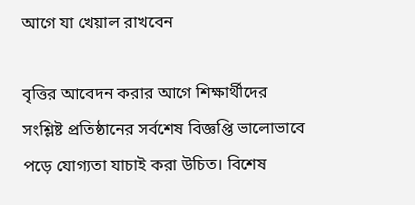আগে যা খেয়াল রাখবেন

বৃত্তির আবেদন করার আগে শিক্ষার্থীদের সংশ্লিষ্ট প্রতিষ্ঠানের সর্বশেষ বিজ্ঞপ্তি ভালোভাবে পড়ে যোগ্যতা যাচাই করা উচিত। বিশেষ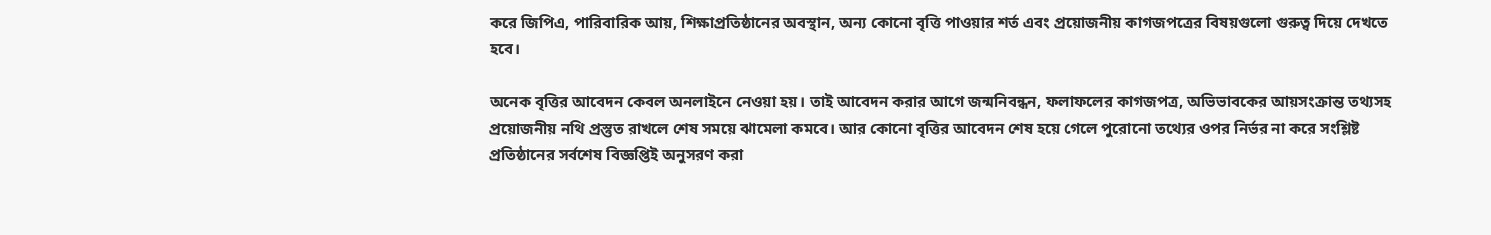করে জিপিএ, পারিবারিক আয়, শিক্ষাপ্রতিষ্ঠানের অবস্থান, অন্য কোনো বৃত্তি পাওয়ার শর্ত এবং প্রয়োজনীয় কাগজপত্রের বিষয়গুলো গুরুত্ব দিয়ে দেখতে হবে।

অনেক বৃত্তির আবেদন কেবল অনলাইনে নেওয়া হয়। তাই আবেদন করার আগে জন্মনিবন্ধন, ফলাফলের কাগজপত্র, অভিভাবকের আয়সংক্রান্ত তথ্যসহ প্রয়োজনীয় নথি প্রস্তুত রাখলে শেষ সময়ে ঝামেলা কমবে। আর কোনো বৃত্তির আবেদন শেষ হয়ে গেলে পুরোনো তথ্যের ওপর নির্ভর না করে সংশ্লিষ্ট প্রতিষ্ঠানের সর্বশেষ বিজ্ঞপ্তিই অনুসরণ করা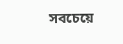সবচেয়ে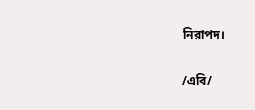নিরাপদ।

/এবি/